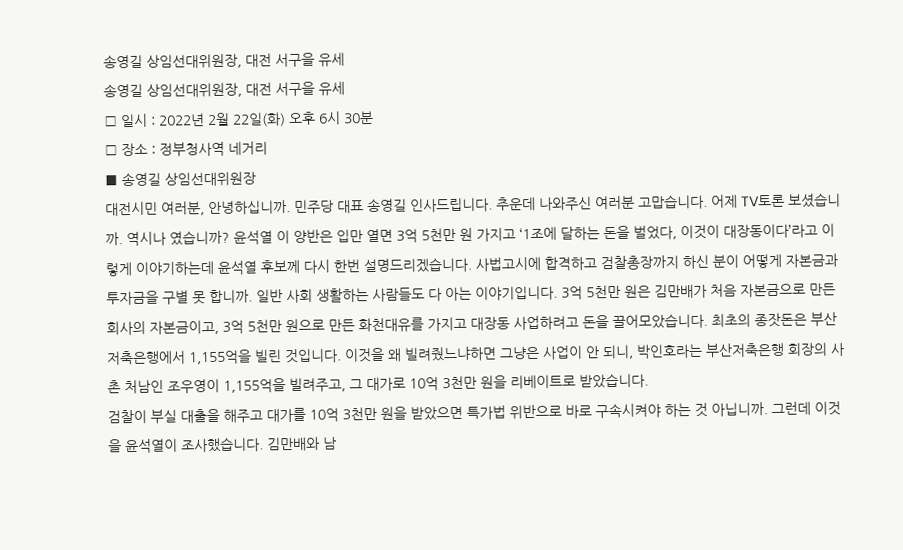송영길 상임선대위원장, 대전 서구을 유세
송영길 상임선대위원장, 대전 서구을 유세
□ 일시 : 2022년 2월 22일(화) 오후 6시 30분
□ 장소 : 정부청사역 네거리
■ 송영길 상임선대위원장
대전시민 여러분, 안녕하십니까. 민주당 대표 송영길 인사드립니다. 추운데 나와주신 여러분 고맙습니다. 어제 TV토론 보셨습니까. 역시나 였습니까? 윤석열 이 양반은 입만 열면 3억 5천만 원 가지고 ‘1조에 달하는 돈을 벌었다, 이것이 대장동이다’라고 이렇게 이야기하는데 윤석열 후보께 다시 한번 설명드리겠습니다. 사법고시에 합격하고 검찰총장까지 하신 분이 어떻게 자본금과 투자금을 구별 못 합니까. 일반 사회 생활하는 사람들도 다 아는 이야기입니다. 3억 5천만 원은 김만배가 처음 자본금으로 만든 회사의 자본금이고, 3억 5천만 원으로 만든 화천대유를 가지고 대장동 사업하려고 돈을 끌어모았습니다. 최초의 종잣돈은 부산저축은행에서 1,155억을 빌린 것입니다. 이것을 왜 빌려줬느냐하면 그냥은 사업이 안 되니, 박인호라는 부산저축은행 회장의 사촌 처남인 조우영이 1,155억을 빌려주고, 그 대가로 10억 3천만 원을 리베이트로 받았습니다.
검찰이 부실 대출을 해주고 대가를 10억 3천만 원을 받았으면 특가법 위반으로 바로 구속시켜야 하는 것 아닙니까. 그런데 이것을 윤석열이 조사했습니다. 김만배와 남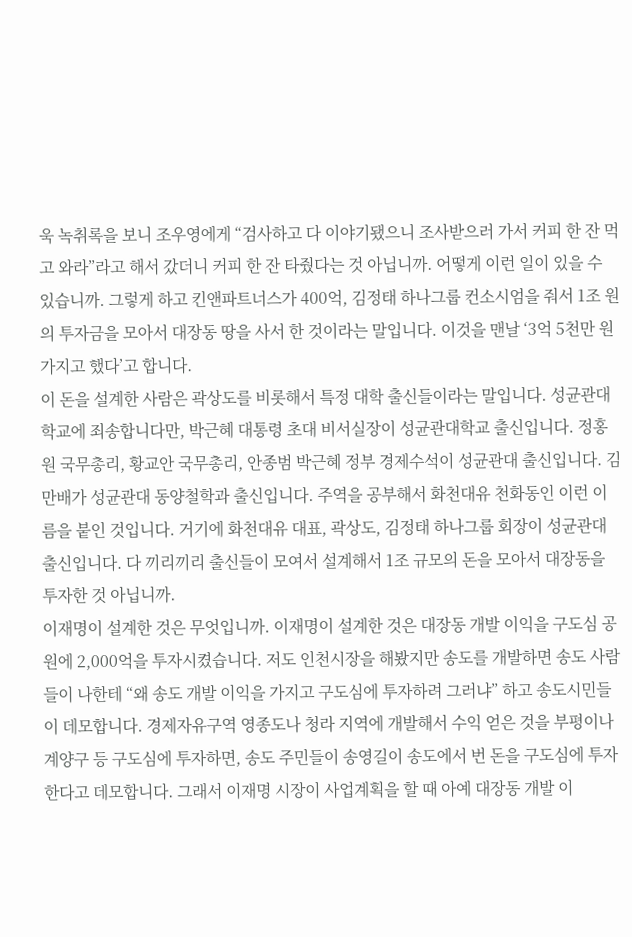욱 녹취록을 보니 조우영에게 “검사하고 다 이야기됐으니 조사받으러 가서 커피 한 잔 먹고 와라”라고 해서 갔더니 커피 한 잔 타줬다는 것 아닙니까. 어떻게 이런 일이 있을 수 있습니까. 그렇게 하고 킨앤파트너스가 400억, 김정태 하나그룹 컨소시엄을 줘서 1조 원의 투자금을 모아서 대장동 땅을 사서 한 것이라는 말입니다. 이것을 맨날 ‘3억 5천만 원 가지고 했다’고 합니다.
이 돈을 설계한 사람은 곽상도를 비롯해서 특정 대학 출신들이라는 말입니다. 성균관대학교에 죄송합니다만, 박근혜 대통령 초대 비서실장이 성균관대학교 출신입니다. 정홍원 국무총리, 황교안 국무총리, 안종범 박근혜 정부 경제수석이 성균관대 출신입니다. 김만배가 성균관대 동양철학과 출신입니다. 주역을 공부해서 화천대유 천화동인 이런 이름을 붙인 것입니다. 거기에 화천대유 대표, 곽상도, 김정태 하나그룹 회장이 성균관대 출신입니다. 다 끼리끼리 출신들이 모여서 설계해서 1조 규모의 돈을 모아서 대장동을 투자한 것 아닙니까.
이재명이 설계한 것은 무엇입니까. 이재명이 설계한 것은 대장동 개발 이익을 구도심 공원에 2,000억을 투자시켰습니다. 저도 인천시장을 해봤지만 송도를 개발하면 송도 사람들이 나한테 “왜 송도 개발 이익을 가지고 구도심에 투자하려 그러냐” 하고 송도시민들이 데모합니다. 경제자유구역 영종도나 청라 지역에 개발해서 수익 얻은 것을 부평이나 계양구 등 구도심에 투자하면, 송도 주민들이 송영길이 송도에서 번 돈을 구도심에 투자한다고 데모합니다. 그래서 이재명 시장이 사업계획을 할 때 아예 대장동 개발 이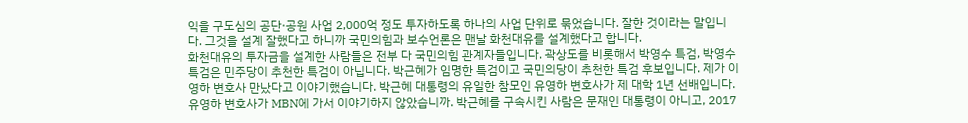익을 구도심의 공단·공원 사업 2,000억 정도 투자하도록 하나의 사업 단위로 묶었습니다. 잘한 것이라는 말입니다. 그것을 설계 잘했다고 하니까 국민의힘과 보수언론은 맨날 화천대유를 설계했다고 합니다.
화천대유의 투자금을 설계한 사람들은 전부 다 국민의힘 관계자들입니다. 곽상도를 비롯해서 박영수 특검, 박영수 특검은 민주당이 추천한 특검이 아닙니다. 박근혜가 임명한 특검이고 국민의당이 추천한 특검 후보입니다. 제가 이영하 변호사 만났다고 이야기했습니다. 박근혜 대통령의 유일한 참모인 유영하 변호사가 제 대학 1년 선배입니다. 유영하 변호사가 MBN에 가서 이야기하지 않았습니까. 박근혜를 구속시킨 사람은 문재인 대통령이 아니고, 2017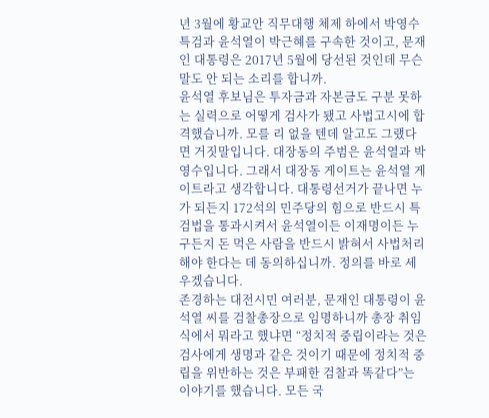년 3월에 황교안 직무대행 체제 하에서 박영수 특검과 윤석열이 박근혜를 구속한 것이고, 문재인 대통령은 2017년 5월에 당선된 것인데 무슨 말도 안 되는 소리를 합니까.
윤석열 후보님은 투자금과 자본금도 구분 못하는 실력으로 어떻게 검사가 됐고 사법고시에 합격했습니까. 모를 리 없을 텐데 알고도 그랬다면 거짓말입니다. 대장동의 주범은 윤석열과 박영수입니다. 그래서 대장동 게이트는 윤석열 게이트라고 생각합니다. 대통령선거가 끝나면 누가 되든지 172석의 민주당의 힘으로 반드시 특검법을 통과시켜서 윤석열이든 이재명이든 누구든지 돈 먹은 사람을 반드시 밝혀서 사법처리 해야 한다는 데 동의하십니까. 정의를 바로 세우겠습니다.
존경하는 대전시민 여러분, 문재인 대통령이 윤석열 씨를 검찰총장으로 임명하니까 총장 취임식에서 뭐라고 했냐면 “정치적 중립이라는 것은 검사에게 생명과 같은 것이기 때문에 정치적 중립을 위반하는 것은 부패한 검찰과 똑같다”는 이야기를 했습니다. 모든 국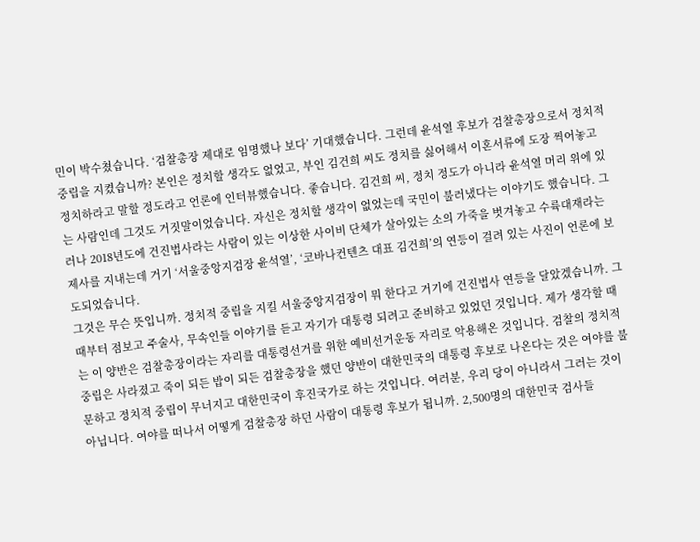민이 박수쳤습니다. ‘검찰총장 제대로 임명했나 보다’ 기대했습니다. 그런데 윤석열 후보가 검찰총장으로서 정치적 중립을 지켰습니까? 본인은 정치할 생각도 없었고, 부인 김건희 씨도 정치를 싫어해서 이혼서류에 도장 찍어놓고 정치하라고 말할 정도라고 언론에 인터뷰했습니다. 좋습니다. 김건희 씨, 정치 정도가 아니라 윤석열 머리 위에 있는 사람인데 그것도 거짓말이었습니다. 자신은 정치할 생각이 없었는데 국민이 불러냈다는 이야기도 했습니다. 그러나 2018년도에 건진법사라는 사람이 있는 이상한 사이비 단체가 살아있는 소의 가죽을 벗겨놓고 수륙대재라는 제사를 지내는데 거기 ‘서울중앙지검장 윤석열’, ‘코바나컨텐츠 대표 김건희’의 연등이 걸려 있는 사진이 언론에 보도되었습니다.
그것은 무슨 뜻입니까. 정치적 중립을 지킬 서울중앙지검장이 뭐 한다고 거기에 건진법사 연등을 달았겠습니까. 그때부터 점보고 주술사, 무속인들 이야기를 듣고 자기가 대통령 되려고 준비하고 있었던 것입니다. 제가 생각할 때는 이 양반은 검찰총장이라는 자리를 대통령선거를 위한 예비선거운동 자리로 악용해온 것입니다. 검찰의 정치적 중립은 사라졌고 죽이 되든 밥이 되든 검찰총장을 했던 양반이 대한민국의 대통령 후보로 나온다는 것은 여야를 불문하고 정치적 중립이 무너지고 대한민국이 후진국가로 하는 것입니다. 여러분, 우리 당이 아니라서 그러는 것이 아닙니다. 여야를 떠나서 어떻게 검찰총장 하던 사람이 대통령 후보가 됩니까. 2,500명의 대한민국 검사들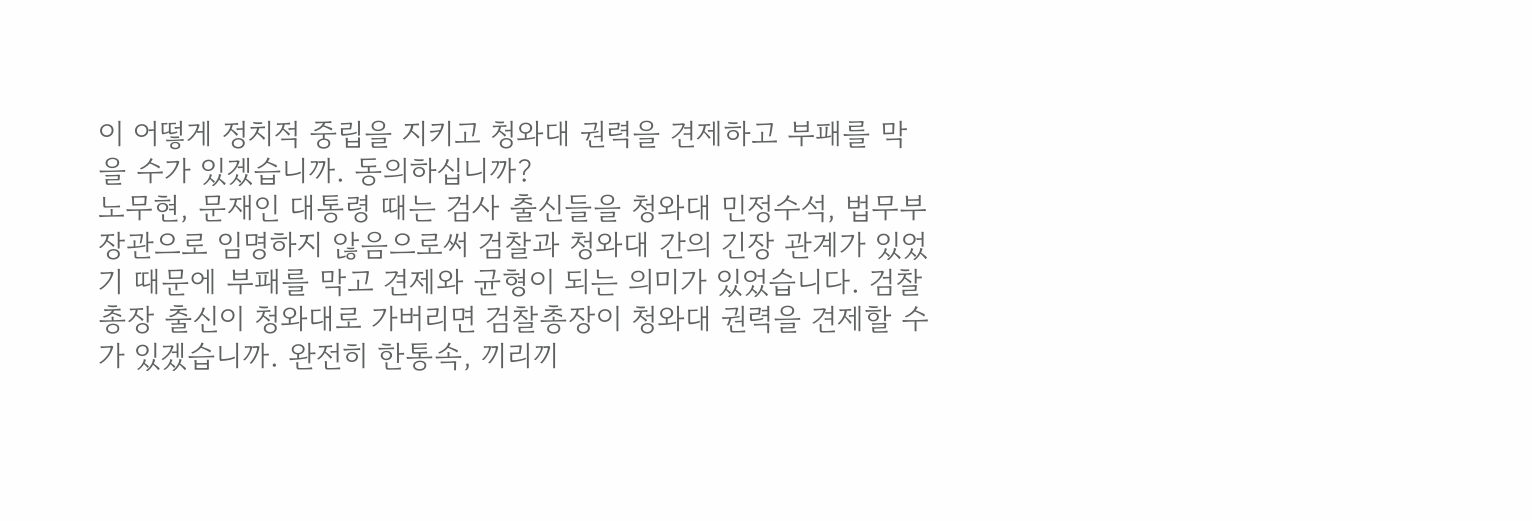이 어떻게 정치적 중립을 지키고 청와대 권력을 견제하고 부패를 막을 수가 있겠습니까. 동의하십니까?
노무현, 문재인 대통령 때는 검사 출신들을 청와대 민정수석, 법무부 장관으로 임명하지 않음으로써 검찰과 청와대 간의 긴장 관계가 있었기 때문에 부패를 막고 견제와 균형이 되는 의미가 있었습니다. 검찰총장 출신이 청와대로 가버리면 검찰총장이 청와대 권력을 견제할 수가 있겠습니까. 완전히 한통속, 끼리끼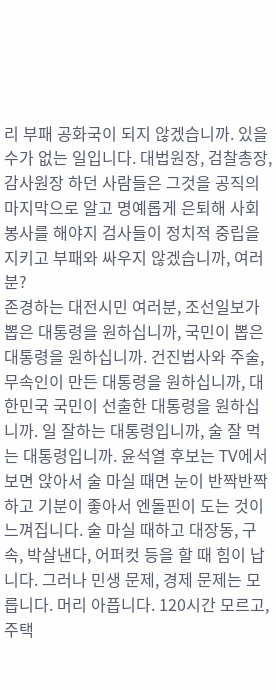리 부패 공화국이 되지 않겠습니까. 있을 수가 없는 일입니다. 대법원장, 검찰총장, 감사원장 하던 사람들은 그것을 공직의 마지막으로 알고 명예롭게 은퇴해 사회봉사를 해야지 검사들이 정치적 중립을 지키고 부패와 싸우지 않겠습니까, 여러분?
존경하는 대전시민 여러분, 조선일보가 뽑은 대통령을 원하십니까, 국민이 뽑은 대통령을 원하십니까. 건진법사와 주술, 무속인이 만든 대통령을 원하십니까, 대한민국 국민이 선출한 대통령을 원하십니까. 일 잘하는 대통령입니까, 술 잘 먹는 대통령입니까. 윤석열 후보는 TV에서 보면 앉아서 술 마실 때면 눈이 반짝반짝하고 기분이 좋아서 엔돌핀이 도는 것이 느껴집니다. 술 마실 때하고 대장동, 구속, 박살낸다, 어퍼컷 등을 할 때 힘이 납니다. 그러나 민생 문제, 경제 문제는 모릅니다. 머리 아픕니다. 120시간 모르고, 주택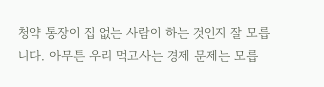청약 통장이 집 없는 사람이 하는 것인지 잘 모릅니다. 아무튼 우리 먹고사는 경제 문제는 모릅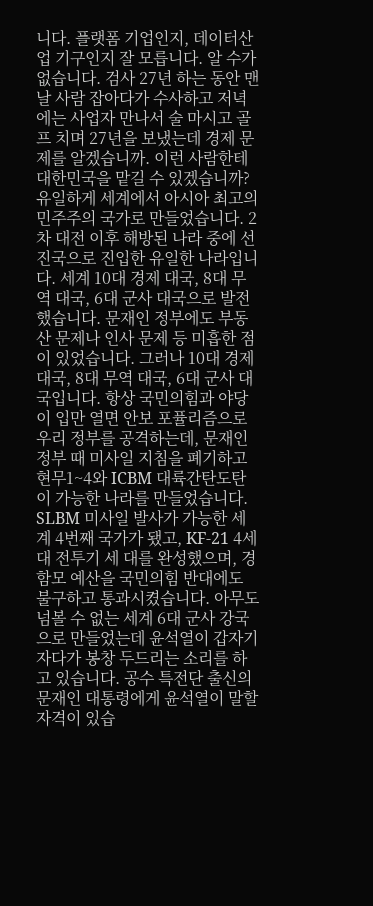니다. 플랫폼 기업인지, 데이터산업 기구인지 잘 모릅니다. 알 수가 없습니다. 검사 27년 하는 동안 맨날 사람 잡아다가 수사하고 저녁에는 사업자 만나서 술 마시고 골프 치며 27년을 보냈는데 경제 문제를 알겠습니까. 이런 사람한테 대한민국을 맡길 수 있겠습니까?
유일하게 세계에서 아시아 최고의 민주주의 국가로 만들었습니다. 2차 대전 이후 해방된 나라 중에 선진국으로 진입한 유일한 나라입니다. 세계 10대 경제 대국, 8대 무역 대국, 6대 군사 대국으로 발전했습니다. 문재인 정부에도 부동산 문제나 인사 문제 등 미흡한 점이 있었습니다. 그러나 10대 경제 대국, 8대 무역 대국, 6대 군사 대국입니다. 항상 국민의힘과 야당이 입만 열면 안보 포퓰리즘으로 우리 정부를 공격하는데, 문재인 정부 때 미사일 지침을 폐기하고 현무1~4와 ICBM 대륙간탄도탄이 가능한 나라를 만들었습니다. SLBM 미사일 발사가 가능한 세계 4번째 국가가 됐고, KF-21 4세대 전투기 세 대를 완성했으며, 경함모 예산을 국민의힘 반대에도 불구하고 통과시켰습니다. 아무도 넘볼 수 없는 세계 6대 군사 강국으로 만들었는데 윤석열이 갑자기 자다가 봉창 두드리는 소리를 하고 있습니다. 공수 특전단 출신의 문재인 대통령에게 윤석열이 말할 자격이 있습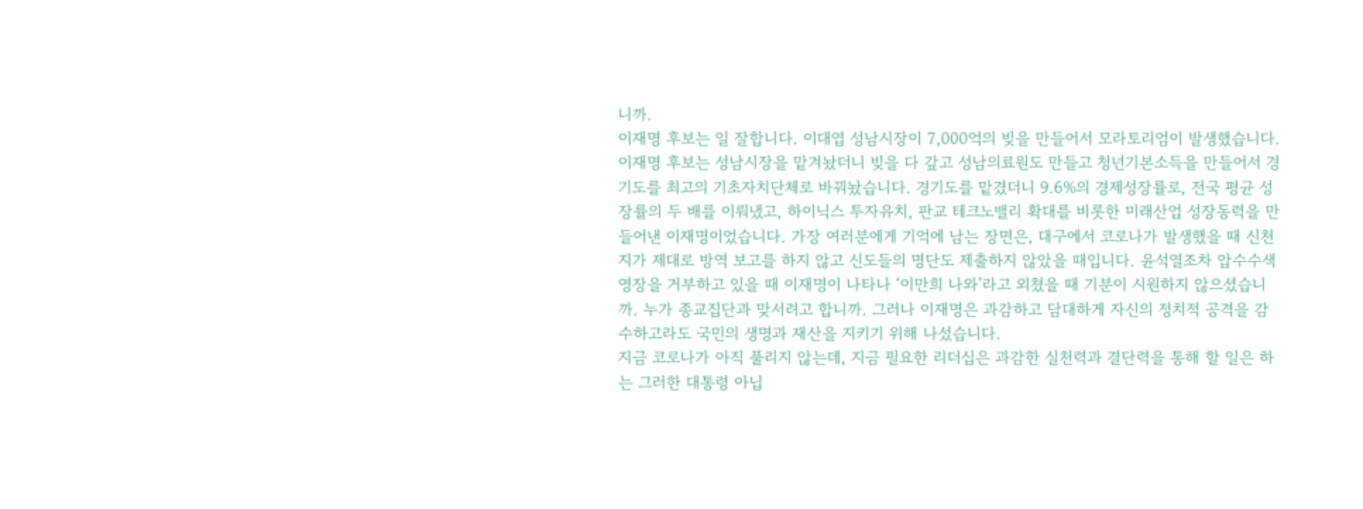니까.
이재명 후보는 일 잘합니다. 이대엽 성남시장이 7,000억의 빚을 만들어서 모라토리엄이 발생했습니다. 이재명 후보는 성남시장을 맡겨놨더니 빚을 다 갚고 성남의료원도 만들고 청년기본소득을 만들어서 경기도를 최고의 기초자치단체로 바꿔놨습니다. 경기도를 맡겼더니 9.6%의 경제성장률로, 전국 평균 성장률의 두 배를 이뤄냈고, 하이닉스 투자유치, 판교 테크노밸리 확대를 비롯한 미래산업 성장동력을 만들어낸 이재명이었습니다. 가장 여러분에게 기억에 남는 장면은, 대구에서 코로나가 발생했을 때 신천지가 제대로 방역 보고를 하지 않고 신도들의 명단도 제출하지 않았을 때입니다. 윤석열조차 압수수색 영장을 거부하고 있을 때 이재명이 나타나 ‘이만희 나와’라고 외쳤을 때 기분이 시원하지 않으셨습니까. 누가 종교집단과 맞서려고 합니까. 그러나 이재명은 과감하고 담대하게 자신의 정치적 공격을 감수하고라도 국민의 생명과 재산을 지키기 위해 나섰습니다.
지금 코로나가 아직 풀리지 않는데, 지금 필요한 리더십은 과감한 실천력과 결단력을 통해 할 일은 하는 그러한 대통령 아닙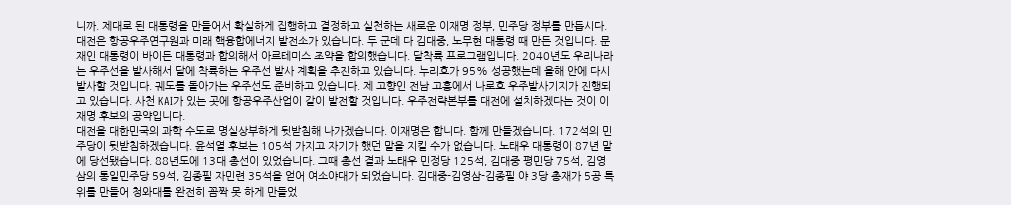니까. 제대로 된 대통령을 만들어서 확실하게 집행하고 결정하고 실천하는 새로운 이재명 정부, 민주당 정부를 만듭시다.
대전은 항공우주연구원과 미래 핵융합에너지 발전소가 있습니다. 두 군데 다 김대중, 노무현 대통령 때 만든 것입니다. 문재인 대통령이 바이든 대통령과 합의해서 아르테미스 조약을 합의했습니다. 달착륙 프로그램입니다. 2040년도 우리나라는 우주선을 발사해서 달에 착륙하는 우주선 발사 계획을 추진하고 있습니다. 누리호가 95% 성공했는데 올해 안에 다시 발사할 것입니다. 궤도를 돌아가는 우주선도 준비하고 있습니다. 제 고향인 전남 고흥에서 나로호 우주발사기지가 진행되고 있습니다. 사천 KAI가 있는 곳에 항공우주산업이 같이 발전할 것입니다. 우주전략본부를 대전에 설치하겠다는 것이 이재명 후보의 공약입니다.
대전을 대한민국의 과학 수도로 명실상부하게 뒷받침해 나가겠습니다. 이재명은 합니다. 함께 만들겠습니다. 172석의 민주당이 뒷받침하겠습니다. 윤석열 후보는 105석 가지고 자기가 했던 말을 지킬 수가 없습니다. 노태우 대통령이 87년 말에 당선됐습니다. 88년도에 13대 총선이 있었습니다. 그때 총선 결과 노태우 민정당 125석, 김대중 평민당 75석, 김영삼의 통일민주당 59석, 김종필 자민련 35석을 얻어 여소야대가 되었습니다. 김대중-김영삼-김종필 야 3당 총재가 5공 특위를 만들어 청와대를 완전히 꼼짝 못 하게 만들었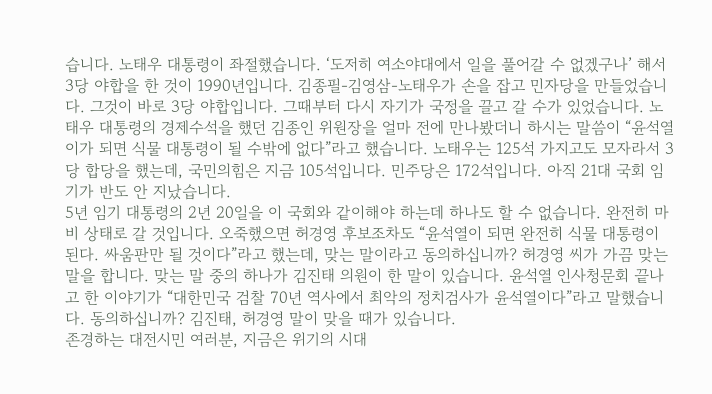습니다. 노태우 대통령이 좌절했습니다. ‘도저히 여소야대에서 일을 풀어갈 수 없겠구나’ 해서 3당 야합을 한 것이 1990년입니다. 김종필-김영삼-노태우가 손을 잡고 민자당을 만들었습니다. 그것이 바로 3당 야합입니다. 그때부터 다시 자기가 국정을 끌고 갈 수가 있었습니다. 노태우 대통령의 경제수석을 했던 김종인 위원장을 얼마 전에 만나봤더니 하시는 말씀이 “윤석열이가 되면 식물 대통령이 될 수밖에 없다”라고 했습니다. 노태우는 125석 가지고도 모자라서 3당 합당을 했는데, 국민의힘은 지금 105석입니다. 민주당은 172석입니다. 아직 21대 국회 임기가 반도 안 지났습니다.
5년 임기 대통령의 2년 20일을 이 국회와 같이해야 하는데 하나도 할 수 없습니다. 완전히 마비 상태로 갈 것입니다. 오죽했으면 허경영 후보조차도 “윤석열이 되면 완전히 식물 대통령이 된다. 싸움판만 될 것이다”라고 했는데, 맞는 말이라고 동의하십니까? 허경영 씨가 가끔 맞는 말을 합니다. 맞는 말 중의 하나가 김진태 의원이 한 말이 있습니다. 윤석열 인사청문회 끝나고 한 이야기가 “대한민국 검찰 70년 역사에서 최악의 정치검사가 윤석열이다”라고 말했습니다. 동의하십니까? 김진태, 허경영 말이 맞을 때가 있습니다.
존경하는 대전시민 여러분, 지금은 위기의 시대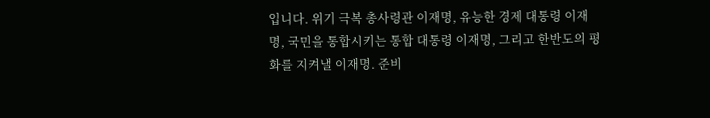입니다. 위기 극복 총사령관 이재명, 유능한 경제 대통령 이재명, 국민을 통합시키는 통합 대통령 이재명, 그리고 한반도의 평화를 지켜낼 이재명. 준비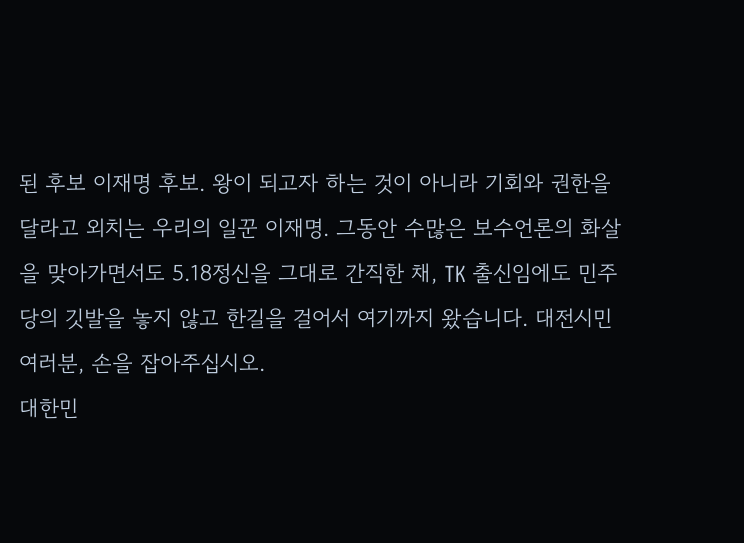된 후보 이재명 후보. 왕이 되고자 하는 것이 아니라 기회와 권한을 달라고 외치는 우리의 일꾼 이재명. 그동안 수많은 보수언론의 화살을 맞아가면서도 5.18정신을 그대로 간직한 채, TK 출신임에도 민주당의 깃발을 놓지 않고 한길을 걸어서 여기까지 왔습니다. 대전시민 여러분, 손을 잡아주십시오.
대한민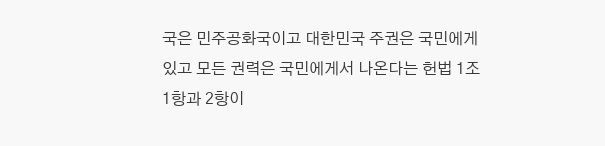국은 민주공화국이고 대한민국 주권은 국민에게 있고 모든 권력은 국민에게서 나온다는 헌법 1조 1항과 2항이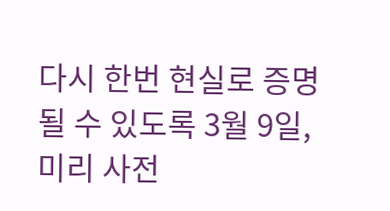다시 한번 현실로 증명될 수 있도록 3월 9일, 미리 사전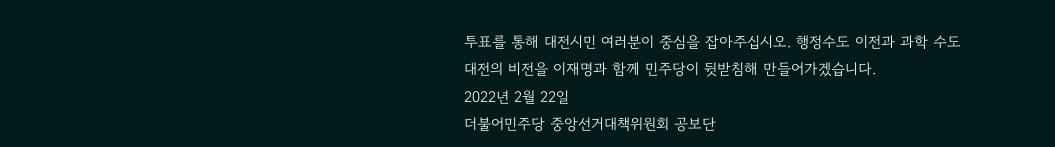투표를 통해 대전시민 여러분이 중심을 잡아주십시오. 행정수도 이전과 과학 수도 대전의 비전을 이재명과 함께 민주당이 뒷받침해 만들어가겠습니다.
2022년 2월 22일
더불어민주당 중앙선거대책위원회 공보단